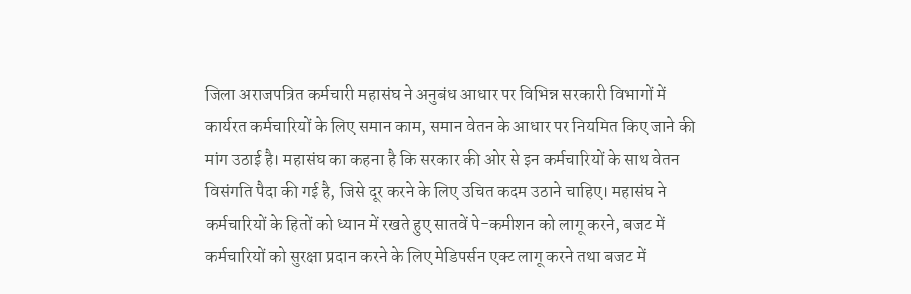जिला अराजपत्रित कर्मचारी महासंघ ने अनुबंध आधार पर विभिन्न सरकारी विभागों में कार्यरत कर्मचारियों के लिए समान काम, समान वेतन के आधार पर नियमित किए जाने की मांग उठाई है। महासंघ का कहना है कि सरकार की ओर से इन कर्मचारियों के साथ वेतन विसंगति पैदा की गई है, जिसे दूर करने के लिए उचित कदम उठाने चाहिए। महासंघ ने कर्मचारियों के हितों को ध्यान में रखते हुए सातवें पे-कमीशन को लागू करने, बजट में कर्मचारियों को सुरक्षा प्रदान करने के लिए मेडिपर्सन एक्ट लागू करने तथा बजट में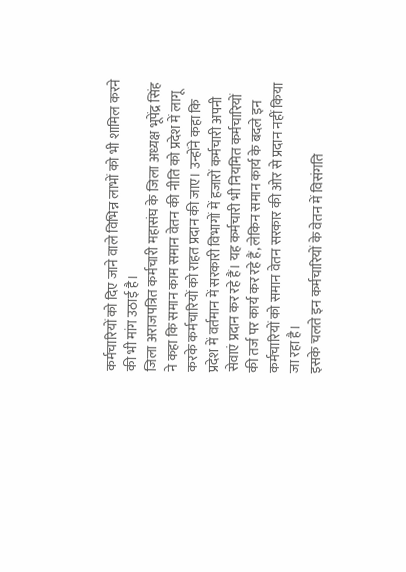कर्मचारियों को दिए जाने वाले विभिन्न लाभों को भी शामिल करने की भी मांग उठाई है।
जिला अराजपत्रित कर्मचारी महासंघ के जिला अध्यक्ष भूपेंद्र सिंह ने कहा कि समान काम समान वेतन की नीति को प्रदेश में लागू करके कर्मचारियों को राहत प्रदान की जाए। उन्होंने कहा कि प्रदेश में वर्तमान में सरकारी विभागों में हजारों कर्मचारी अपनी सेवाएं प्रदान कर रहे हैं। यह कर्मचारी भी नियमित कर्मचारियों की तर्ज पर कार्य कर रहे हैं, लेकिन समान कार्य के बदले इन कर्मचारियों को समान वेतन सरकार की ओर से प्रदान नहीं किया जा रहा है।
इसके चलते इन कर्मचारियों के वेतन में विसंगति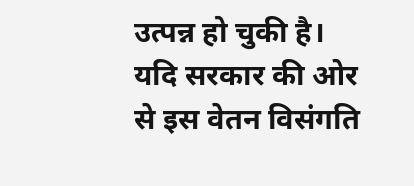उत्पन्न हो चुकी है। यदि सरकार की ओर से इस वेतन विसंगति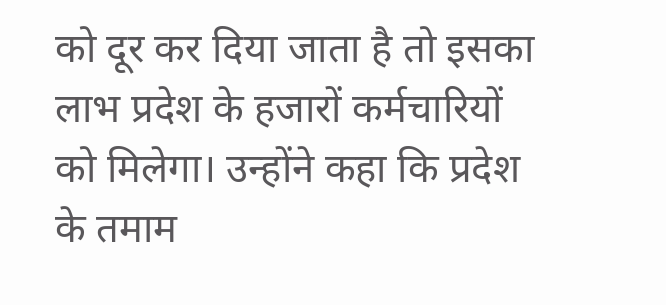को दूर कर दिया जाता है तो इसका लाभ प्रदेश के हजारों कर्मचारियों को मिलेगा। उन्होंने कहा कि प्रदेश के तमाम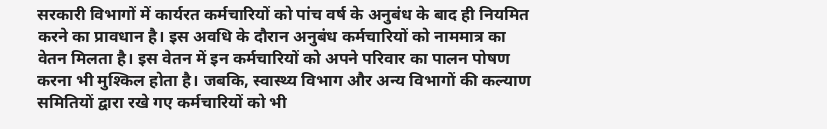सरकारी विभागों में कार्यरत कर्मचारियों को पांच वर्ष के अनुबंध के बाद ही नियमित करने का प्रावधान है। इस अवधि के दौरान अनुबंध कर्मचारियों को नाममात्र का वेतन मिलता है। इस वेतन में इन कर्मचारियों को अपने परिवार का पालन पोषण करना भी मुश्किल होता है। जबकि, स्वास्थ्य विभाग और अन्य विभागों की कल्याण समितियों द्वारा रखे गए कर्मचारियों को भी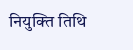नियुक्ति तिथि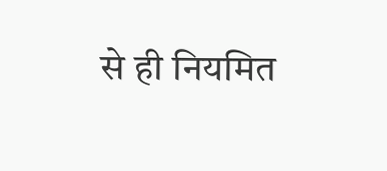से ही नियमित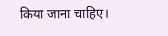किया जाना चाहिए।